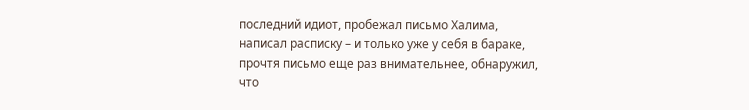последний идиот, пробежал письмо Халима, написал расписку – и только уже у себя в бараке, прочтя письмо еще раз внимательнее, обнаружил, что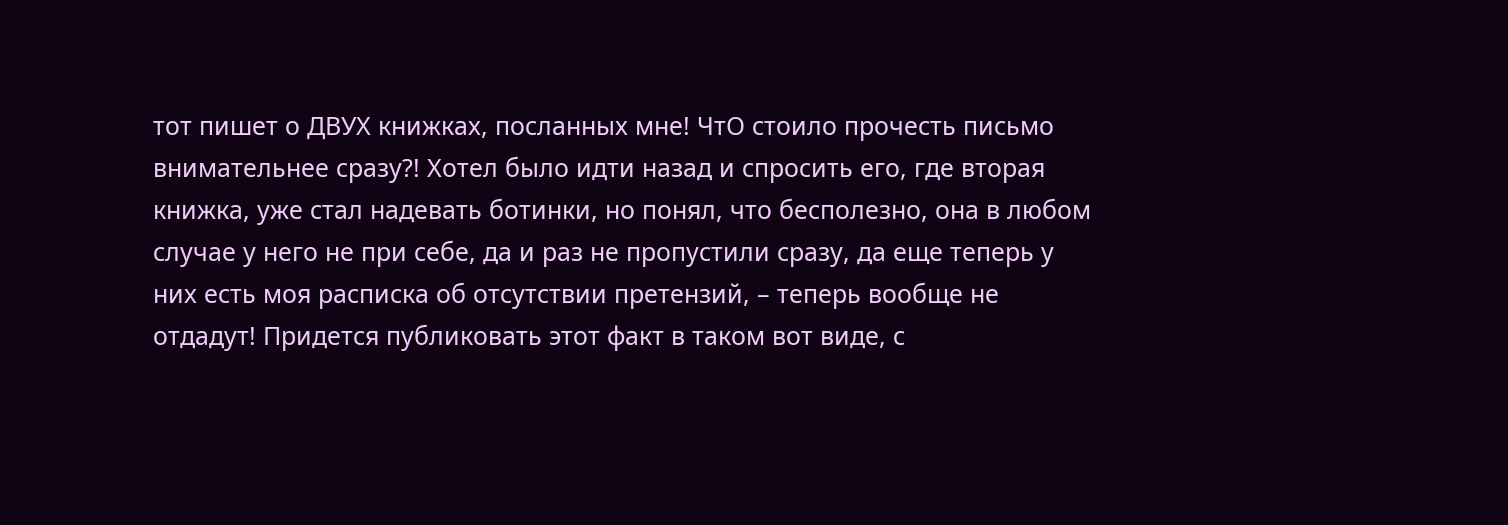тот пишет о ДВУХ книжках, посланных мне! ЧтО стоило прочесть письмо внимательнее сразу?! Хотел было идти назад и спросить его, где вторая книжка, уже стал надевать ботинки, но понял, что бесполезно, она в любом случае у него не при себе, да и раз не пропустили сразу, да еще теперь у них есть моя расписка об отсутствии претензий, – теперь вообще не отдадут! Придется публиковать этот факт в таком вот виде, с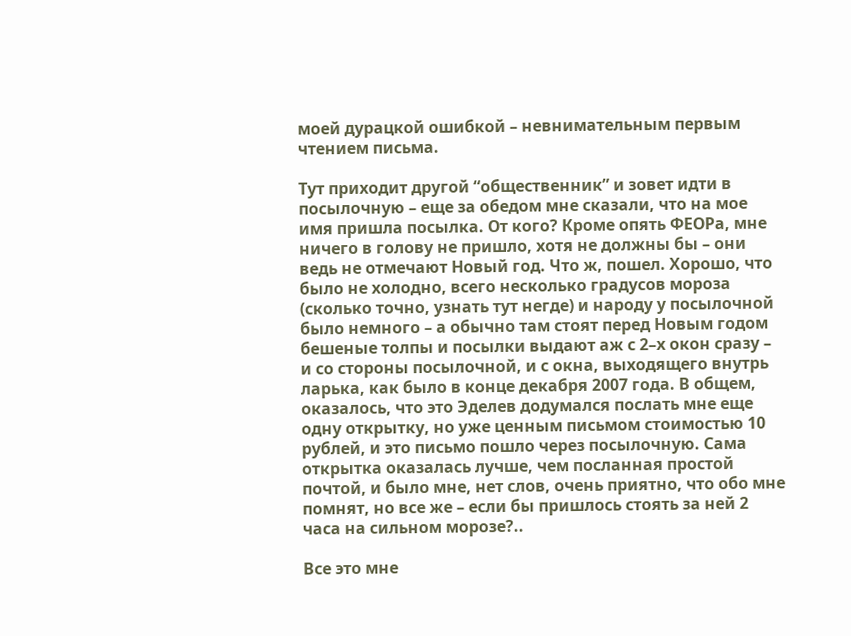моей дурацкой ошибкой – невнимательным первым чтением письма.

Тут приходит другой “общественник” и зовет идти в посылочную – еще за обедом мне сказали, что на мое имя пришла посылка. От кого? Кроме опять ФЕОРа, мне ничего в голову не пришло, хотя не должны бы – они ведь не отмечают Новый год. Что ж, пошел. Хорошо, что было не холодно, всего несколько градусов мороза (сколько точно, узнать тут негде) и народу у посылочной было немного – а обычно там стоят перед Новым годом бешеные толпы и посылки выдают аж с 2–х окон сразу – и со стороны посылочной, и с окна, выходящего внутрь ларька, как было в конце декабря 2007 года. В общем, оказалось, что это Эделев додумался послать мне еще одну открытку, но уже ценным письмом стоимостью 10 рублей, и это письмо пошло через посылочную. Сама открытка оказалась лучше, чем посланная простой почтой, и было мне, нет слов, очень приятно, что обо мне помнят, но все же – если бы пришлось стоять за ней 2 часа на сильном морозе?..

Все это мне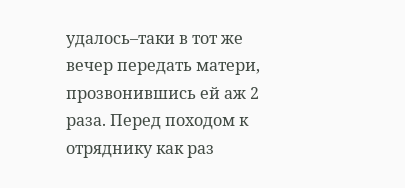удалось–таки в тот же вечер передать матери, прозвонившись ей аж 2 раза. Перед походом к отряднику как раз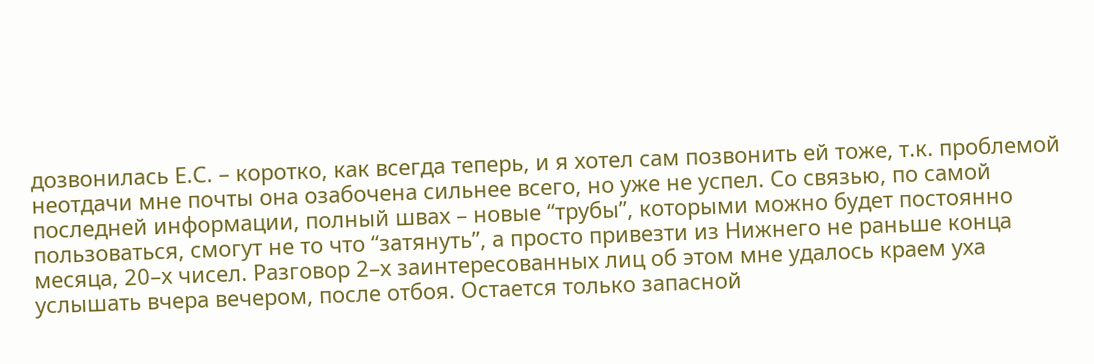дозвонилась Е.С. – коротко, как всегда теперь, и я хотел сам позвонить ей тоже, т.к. проблемой неотдачи мне почты она озабочена сильнее всего, но уже не успел. Со связью, по самой последней информации, полный швах – новые “трубы”, которыми можно будет постоянно пользоваться, смогут не то что “затянуть”, а просто привезти из Нижнего не раньше конца месяца, 20–х чисел. Разговор 2–х заинтересованных лиц об этом мне удалось краем уха услышать вчера вечером, после отбоя. Остается только запасной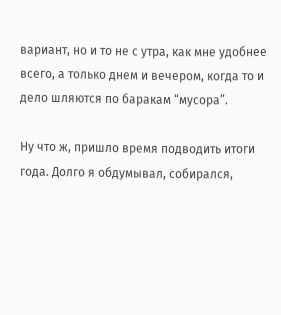вариант, но и то не с утра, как мне удобнее всего, а только днем и вечером, когда то и дело шляются по баракам “мусора”.

Ну что ж, пришло время подводить итоги года. Долго я обдумывал, собирался,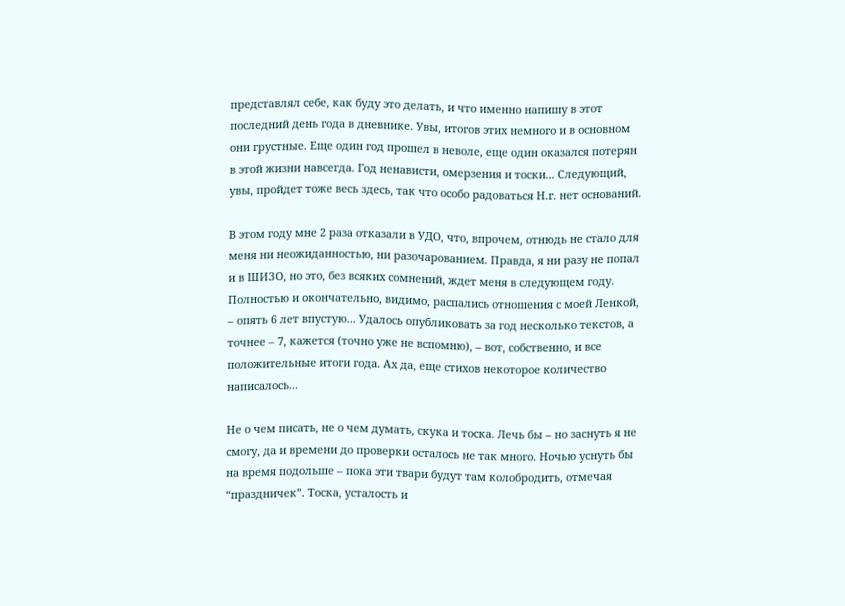представлял себе, как буду это делать, и что именно напишу в этот последний день года в дневнике. Увы, итогов этих немного и в основном они грустные. Еще один год прошел в неволе, еще один оказался потерян в этой жизни навсегда. Год ненависти, омерзения и тоски... Следующий, увы, пройдет тоже весь здесь, так что особо радоваться Н.г. нет оснований.

В этом году мне 2 раза отказали в УДО, что, впрочем, отнюдь не стало для меня ни неожиданностью, ни разочарованием. Правда, я ни разу не попал и в ШИЗО, но это, без всяких сомнений, ждет меня в следующем году. Полностью и окончательно, видимо, распались отношения с моей Ленкой, – опять 6 лет впустую... Удалось опубликовать за год несколько текстов, а точнее – 7, кажется (точно уже не вспомню), – вот, собственно, и все положительные итоги года. Ах да, еще стихов некоторое количество написалось...

Не о чем писать, не о чем думать, скука и тоска. Лечь бы – но заснуть я не смогу, да и времени до проверки осталось не так много. Ночью уснуть бы на время подольше – пока эти твари будут там колобродить, отмечая “праздничек”. Тоска, усталость и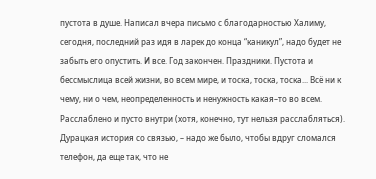пустота в душе. Написал вчера письмо с благодарностью Халиму, сегодня, последний раз идя в ларек до конца “каникул”, надо будет не забыть его опустить. И все. Год закончен. Праздники. Пустота и бессмыслица всей жизни, во всем мире, и тоска, тоска, тоска... Всё ни к чему, ни о чем, неопределенность и ненужность какая–то во всем. Расслаблено и пусто внутри (хотя, конечно, тут нельзя расслабляться). Дурацкая история со связью, – надо же было, чтобы вдруг сломался телефон, да еще так, что не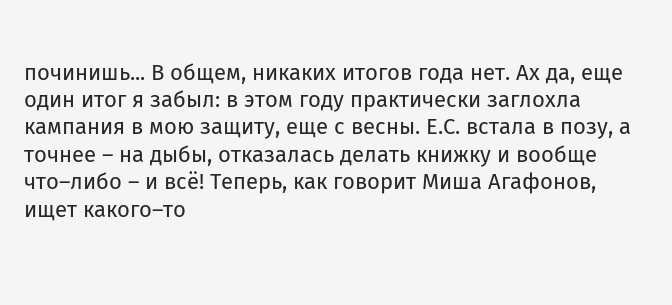починишь... В общем, никаких итогов года нет. Ах да, еще один итог я забыл: в этом году практически заглохла кампания в мою защиту, еще с весны. Е.С. встала в позу, а точнее – на дыбы, отказалась делать книжку и вообще что–либо – и всё! Теперь, как говорит Миша Агафонов, ищет какого–то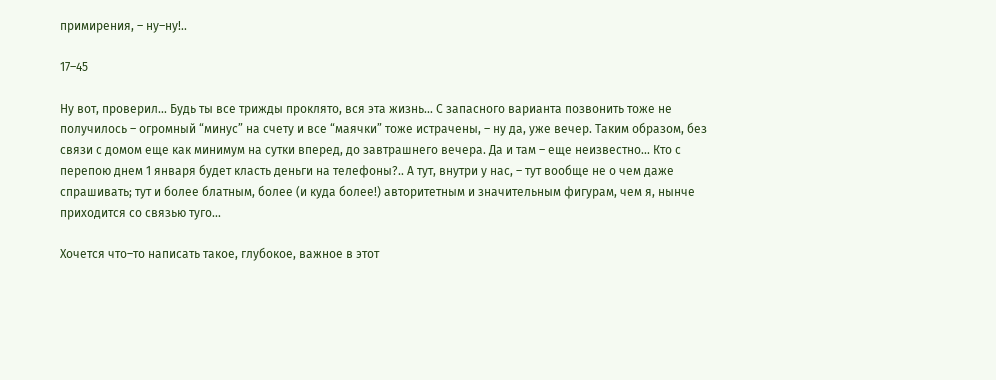примирения, – ну–ну!..

17–45

Ну вот, проверил... Будь ты все трижды проклято, вся эта жизнь... С запасного варианта позвонить тоже не получилось – огромный “минус” на счету и все “маячки” тоже истрачены, – ну да, уже вечер. Таким образом, без связи с домом еще как минимум на сутки вперед, до завтрашнего вечера. Да и там – еще неизвестно... Кто с перепою днем 1 января будет класть деньги на телефоны?.. А тут, внутри у нас, – тут вообще не о чем даже спрашивать; тут и более блатным, более (и куда более!) авторитетным и значительным фигурам, чем я, нынче приходится со связью туго...

Хочется что–то написать такое, глубокое, важное в этот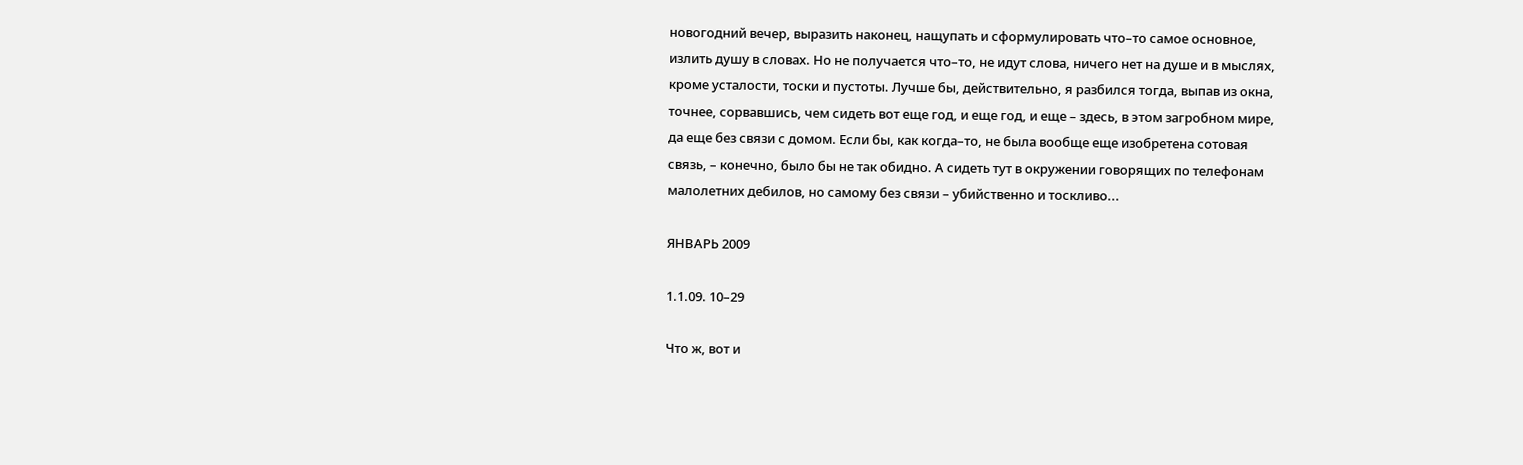новогодний вечер, выразить наконец, нащупать и сформулировать что–то самое основное, излить душу в словах. Но не получается что–то, не идут слова, ничего нет на душе и в мыслях, кроме усталости, тоски и пустоты. Лучше бы, действительно, я разбился тогда, выпав из окна, точнее, сорвавшись, чем сидеть вот еще год, и еще год, и еще – здесь, в этом загробном мире, да еще без связи с домом. Если бы, как когда–то, не была вообще еще изобретена сотовая связь, – конечно, было бы не так обидно. А сидеть тут в окружении говорящих по телефонам малолетних дебилов, но самому без связи – убийственно и тоскливо...

ЯНВАРЬ 2009

1.1.09. 10–29

Что ж, вот и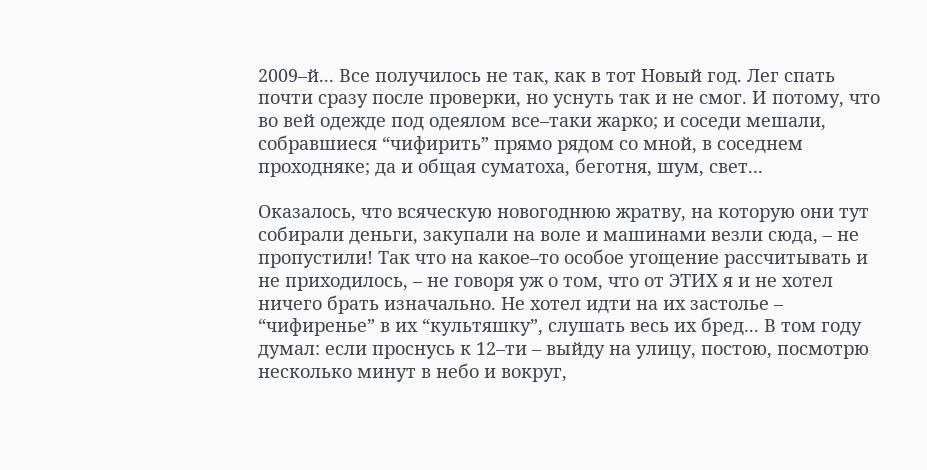2009–й... Все получилось не так, как в тот Новый год. Лег спать почти сразу после проверки, но уснуть так и не смог. И потому, что во вей одежде под одеялом все–таки жарко; и соседи мешали, собравшиеся “чифирить” прямо рядом со мной, в соседнем проходняке; да и общая суматоха, беготня, шум, свет...

Оказалось, что всяческую новогоднюю жратву, на которую они тут собирали деньги, закупали на воле и машинами везли сюда, – не пропустили! Так что на какое–то особое угощение рассчитывать и не приходилось, – не говоря уж о том, что от ЭТИХ я и не хотел ничего брать изначально. Не хотел идти на их застолье – “чифиренье” в их “культяшку”, слушать весь их бред... В том году думал: если проснусь к 12–ти – выйду на улицу, постою, посмотрю несколько минут в небо и вокруг,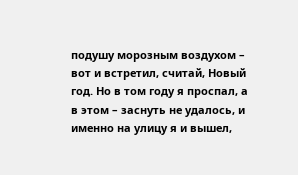подушу морозным воздухом – вот и встретил, считай, Новый год. Но в том году я проспал, а в этом – заснуть не удалось, и именно на улицу я и вышел,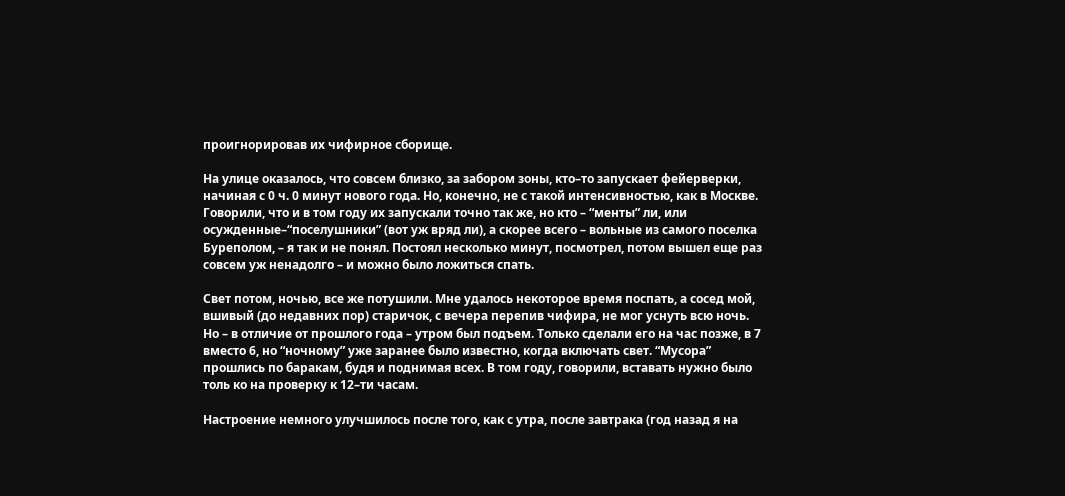проигнорировав их чифирное сборище.

На улице оказалось, что совсем близко, за забором зоны, кто–то запускает фейерверки, начиная с 0 ч. 0 минут нового года. Но, конечно, не с такой интенсивностью, как в Москве. Говорили, что и в том году их запускали точно так же, но кто – “менты” ли, или осужденные–“поселушники” (вот уж вряд ли), а скорее всего – вольные из самого поселка Буреполом, – я так и не понял. Постоял несколько минут, посмотрел, потом вышел еще раз совсем уж ненадолго – и можно было ложиться спать.

Свет потом, ночью, все же потушили. Мне удалось некоторое время поспать, а сосед мой, вшивый (до недавних пор) старичок, с вечера перепив чифира, не мог уснуть всю ночь. Но – в отличие от прошлого года – утром был подъем. Только сделали его на час позже, в 7 вместо 6, но “ночному” уже заранее было известно, когда включать свет. “Мусора” прошлись по баракам, будя и поднимая всех. В том году, говорили, вставать нужно было толь ко на проверку к 12–ти часам.

Настроение немного улучшилось после того, как с утра, после завтрака (год назад я на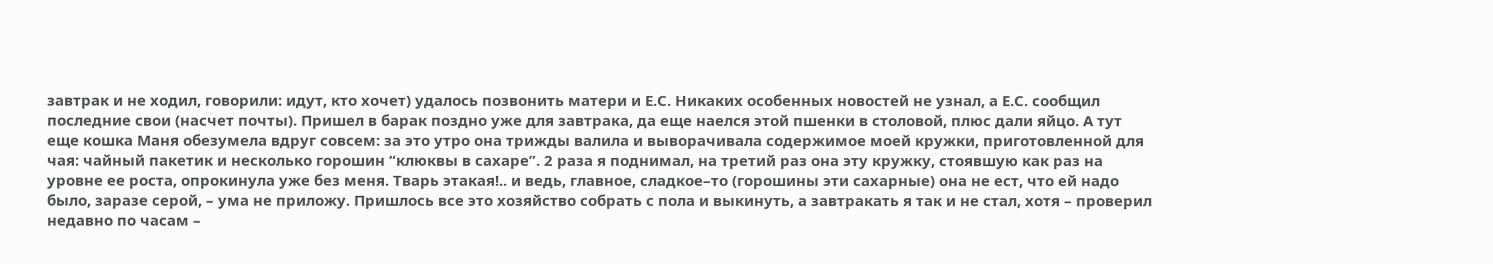завтрак и не ходил, говорили: идут, кто хочет) удалось позвонить матери и Е.С. Никаких особенных новостей не узнал, а Е.С. сообщил последние свои (насчет почты). Пришел в барак поздно уже для завтрака, да еще наелся этой пшенки в столовой, плюс дали яйцо. А тут еще кошка Маня обезумела вдруг совсем: за это утро она трижды валила и выворачивала содержимое моей кружки, приготовленной для чая: чайный пакетик и несколько горошин “клюквы в сахаре”. 2 раза я поднимал, на третий раз она эту кружку, стоявшую как раз на уровне ее роста, опрокинула уже без меня. Тварь этакая!.. и ведь, главное, сладкое–то (горошины эти сахарные) она не ест, что ей надо было, заразе серой, – ума не приложу. Пришлось все это хозяйство собрать с пола и выкинуть, а завтракать я так и не стал, хотя – проверил недавно по часам –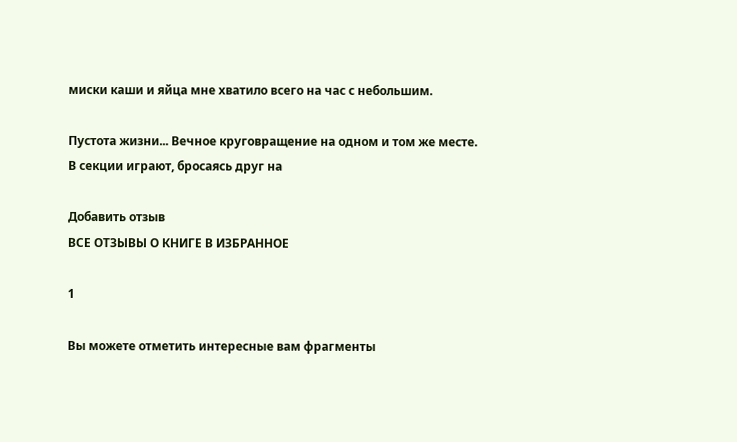миски каши и яйца мне хватило всего на час с небольшим.

Пустота жизни... Вечное круговращение на одном и том же месте. В секции играют, бросаясь друг на

Добавить отзыв
ВСЕ ОТЗЫВЫ О КНИГЕ В ИЗБРАННОЕ

1

Вы можете отметить интересные вам фрагменты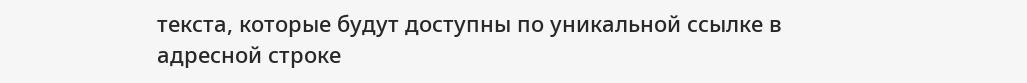текста, которые будут доступны по уникальной ссылке в адресной строке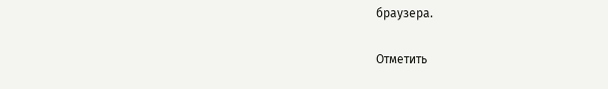браузера.

Отметить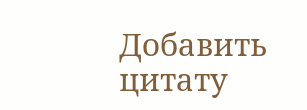Добавить цитату